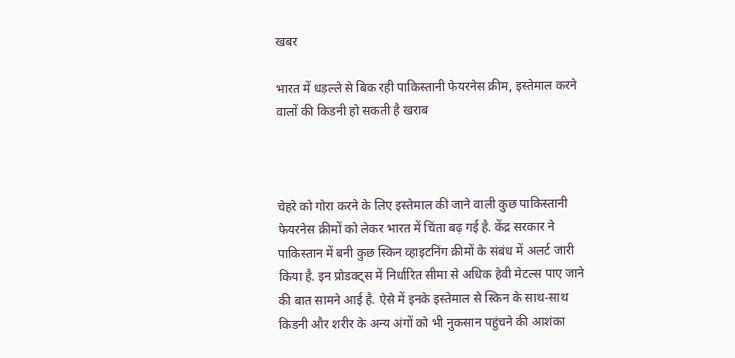खबर

भारत में धड़ल्ले से बिक रही पाकिस्तानी फेयरनेस क्रीम, इस्तेमाल करने वालों की किडनी हो सकती है खराब



चेहरे को गोरा करने के लिए इस्तेमाल की जाने वाली कुछ पाकिस्तानी फेयरनेस क्रीमों को लेकर भारत में चिंता बढ़ गई है. केंद्र सरकार ने पाकिस्तान में बनी कुछ स्किन व्हाइटनिंग क्रीमों के संबंध में अलर्ट जारी किया है. इन प्रोडक्ट्स में निर्धारित सीमा से अधिक हेवी मेटल्स पाए जाने की बात सामने आई है. ऐसे में इनके इस्तेमाल से स्किन के साथ-साथ किडनी और शरीर के अन्य अंगों को भी नुकसान पहुंचने की आशंका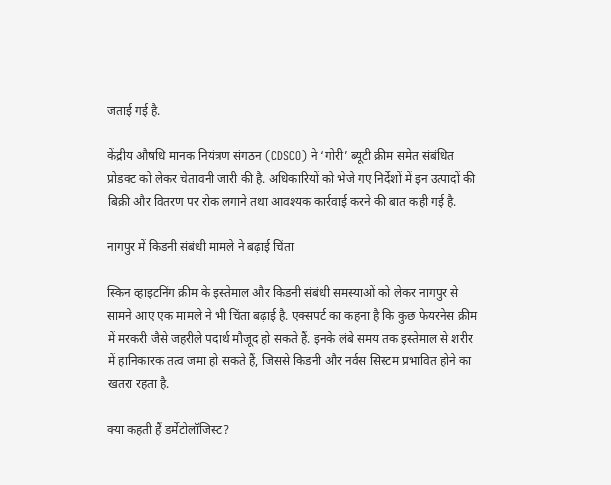जताई गई है.

केंद्रीय औषधि मानक नियंत्रण संगठन (CDSCO) ने ‘गोरी’ ब्यूटी क्रीम समेत संबंधित प्रोडक्ट को लेकर चेतावनी जारी की है. अधिकारियों को भेजे गए निर्देशों में इन उत्पादों की बिक्री और वितरण पर रोक लगाने तथा आवश्यक कार्रवाई करने की बात कही गई है.

नागपुर में किडनी संबंधी मामले ने बढ़ाई चिंता

स्किन व्हाइटनिंग क्रीम के इस्तेमाल और किडनी संबंधी समस्याओं को लेकर नागपुर से सामने आए एक मामले ने भी चिंता बढ़ाई है. एक्सपर्ट का कहना है कि कुछ फेयरनेस क्रीम में मरकरी जैसे जहरीले पदार्थ मौजूद हो सकते हैं. इनके लंबे समय तक इस्तेमाल से शरीर में हानिकारक तत्व जमा हो सकते हैं, जिससे किडनी और नर्वस सिस्टम प्रभावित होने का खतरा रहता है.

क्या कहती हैं डर्मेटोलॉजिस्ट?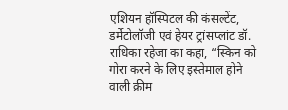एशियन हॉस्पिटल की कंसल्टेंट, डर्मेटोलॉजी एवं हेयर ट्रांसप्लांट डॉ. राधिका रहेजा का कहा, “स्किन को गोरा करने के लिए इस्तेमाल होने वाली क्रीम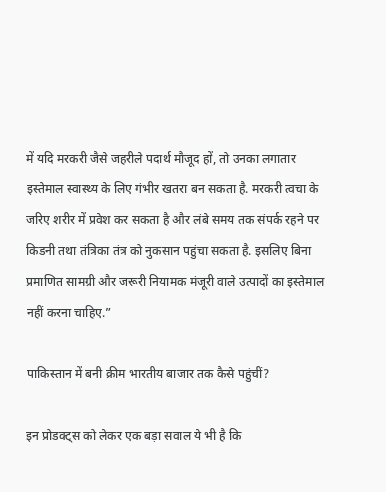में यदि मरकरी जैसे जहरीले पदार्थ मौजूद हों, तो उनका लगातार इस्तेमाल स्वास्थ्य के लिए गंभीर खतरा बन सकता है. मरकरी त्वचा के जरिए शरीर में प्रवेश कर सकता है और लंबे समय तक संपर्क रहने पर किडनी तथा तंत्रिका तंत्र को नुकसान पहुंचा सकता है. इसलिए बिना प्रमाणित सामग्री और जरूरी नियामक मंजूरी वाले उत्पादों का इस्तेमाल नहीं करना चाहिए.”

पाकिस्तान में बनी क्रीम भारतीय बाजार तक कैसे पहुंचीं?

इन प्रोडक्ट्स को लेकर एक बड़ा सवाल ये भी है कि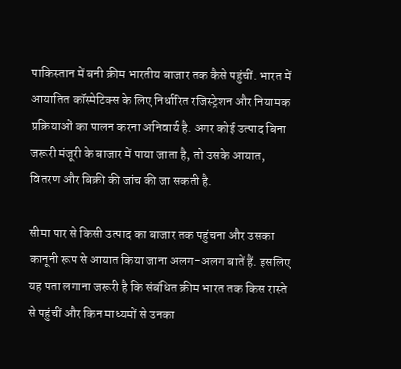पाकिस्तान में बनी क्रीम भारतीय बाजार तक कैसे पहुंचीं. भारत में आयातित कॉस्मेटिक्स के लिए निर्धारित रजिस्ट्रेशन और नियामक प्रक्रियाओं का पालन करना अनिवार्य है. अगर कोई उत्पाद बिना जरूरी मंजूरी के बाजार में पाया जाता है, तो उसके आयात, वितरण और बिक्री की जांच की जा सकती है.

सीमा पार से किसी उत्पाद का बाजार तक पहुंचना और उसका कानूनी रूप से आयात किया जाना अलग-अलग बातें हैं. इसलिए यह पता लगाना जरूरी है कि संबंधित क्रीम भारत तक किस रास्ते से पहुंचीं और किन माध्यमों से उनका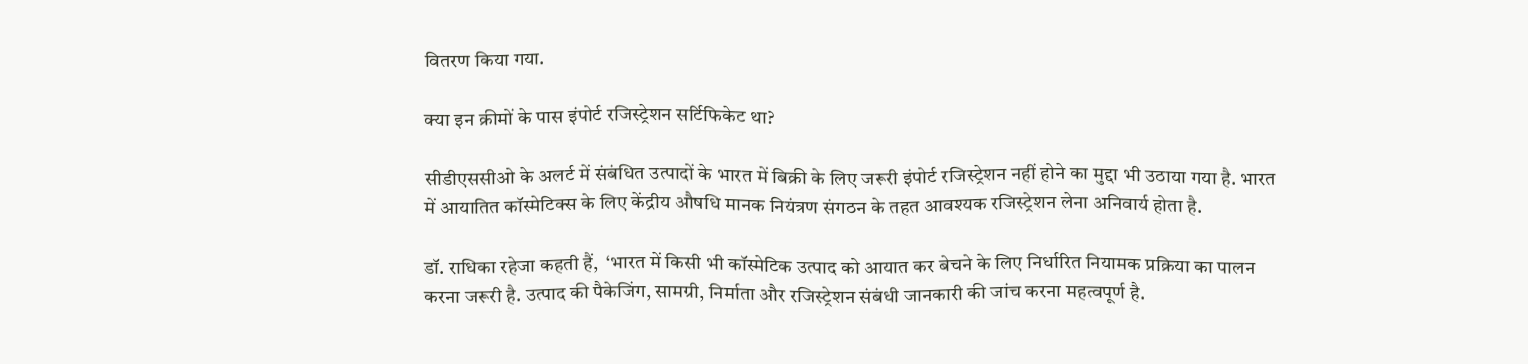वितरण किया गया.

क्या इन क्रीमों के पास इंपोर्ट रजिस्ट्रेशन सर्टिफिकेट था?

सीडीएससीओ के अलर्ट में संबंधित उत्पादों के भारत में बिक्री के लिए जरूरी इंपोर्ट रजिस्ट्रेशन नहीं होने का मुद्दा भी उठाया गया है. भारत में आयातित कॉस्मेटिक्स के लिए केंद्रीय औषधि मानक नियंत्रण संगठन के तहत आवश्यक रजिस्ट्रेशन लेना अनिवार्य होता है.

डॉ. राधिका रहेजा कहती हैं,  ‘भारत में किसी भी कॉस्मेटिक उत्पाद को आयात कर बेचने के लिए निर्धारित नियामक प्रक्रिया का पालन करना जरूरी है. उत्पाद की पैकेजिंग, सामग्री, निर्माता और रजिस्ट्रेशन संबंधी जानकारी की जांच करना महत्वपूर्ण है.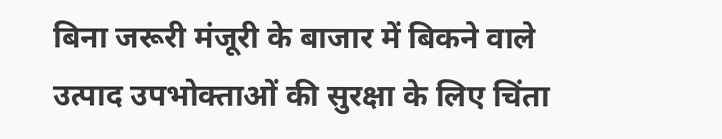बिना जरूरी मंजूरी के बाजार में बिकने वाले उत्पाद उपभोक्ताओं की सुरक्षा के लिए चिंता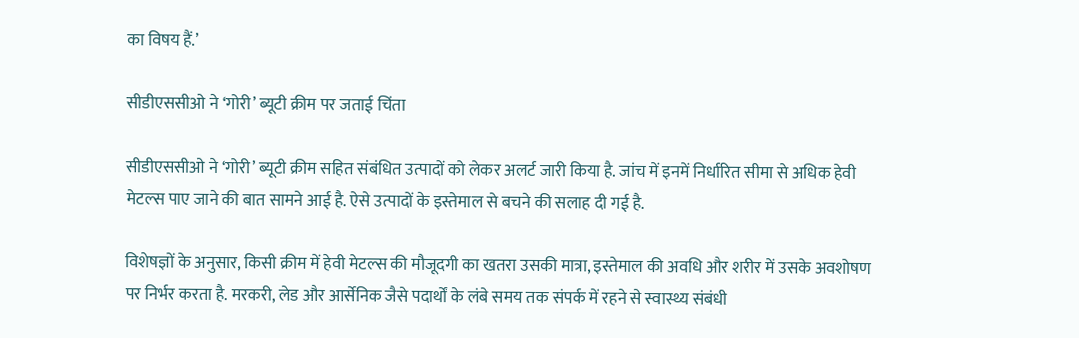का विषय हैं.’

सीडीएससीओ ने ‘गोरी’ ब्यूटी क्रीम पर जताई चिंता

सीडीएससीओ ने ‘गोरी’ ब्यूटी क्रीम सहित संबंधित उत्पादों को लेकर अलर्ट जारी किया है. जांच में इनमें निर्धारित सीमा से अधिक हेवी मेटल्स पाए जाने की बात सामने आई है. ऐसे उत्पादों के इस्तेमाल से बचने की सलाह दी गई है.

विशेषज्ञों के अनुसार, किसी क्रीम में हेवी मेटल्स की मौजूदगी का खतरा उसकी मात्रा, इस्तेमाल की अवधि और शरीर में उसके अवशोषण पर निर्भर करता है. मरकरी, लेड और आर्सेनिक जैसे पदार्थों के लंबे समय तक संपर्क में रहने से स्वास्थ्य संबंधी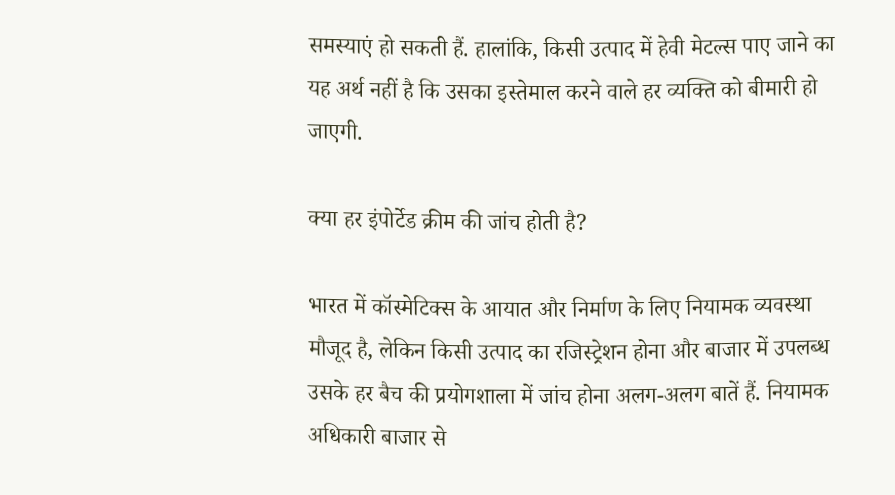समस्याएं हो सकती हैं. हालांकि, किसी उत्पाद में हेवी मेटल्स पाए जाने का यह अर्थ नहीं है कि उसका इस्तेमाल करने वाले हर व्यक्ति को बीमारी हो जाएगी.

क्या हर इंपोर्टेड क्रीम की जांच होती है?

भारत में कॉस्मेटिक्स के आयात और निर्माण के लिए नियामक व्यवस्था मौजूद है, लेकिन किसी उत्पाद का रजिस्ट्रेशन होना और बाजार में उपलब्ध उसके हर बैच की प्रयोगशाला में जांच होना अलग-अलग बातें हैं. नियामक अधिकारी बाजार से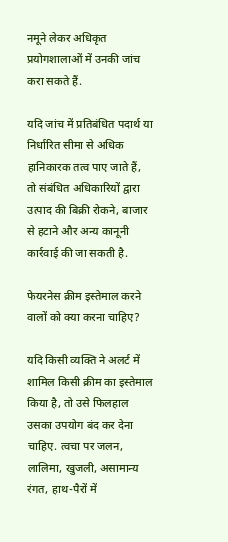नमूने लेकर अधिकृत प्रयोगशालाओं में उनकी जांच करा सकते हैं.

यदि जांच में प्रतिबंधित पदार्थ या निर्धारित सीमा से अधिक हानिकारक तत्व पाए जाते हैं, तो संबंधित अधिकारियों द्वारा उत्पाद की बिक्री रोकने, बाजार से हटाने और अन्य कानूनी कार्रवाई की जा सकती है.

फेयरनेस क्रीम इस्तेमाल करने वालों को क्या करना चाहिए?

यदि किसी व्यक्ति ने अलर्ट में शामिल किसी क्रीम का इस्तेमाल किया है, तो उसे फिलहाल उसका उपयोग बंद कर देना चाहिए. त्वचा पर जलन, लालिमा, खुजली, असामान्य रंगत, हाथ-पैरों में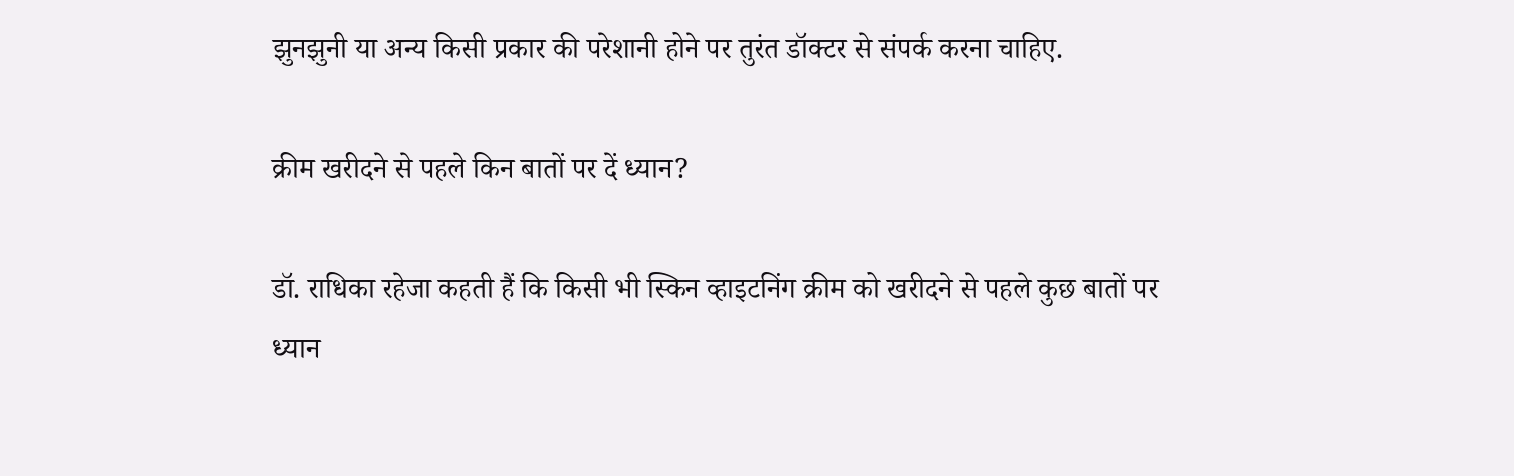झुनझुनी या अन्य किसी प्रकार की परेशानी होने पर तुरंत डॉक्टर से संपर्क करना चाहिए.

क्रीम खरीदने से पहले किन बातों पर दें ध्यान?

डॉ. राधिका रहेजा कहती हैं कि किसी भी स्किन व्हाइटनिंग क्रीम को खरीदने से पहले कुछ बातों पर ध्यान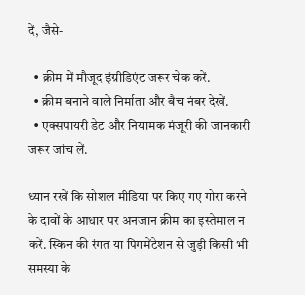दें, जैसे-

  • क्रीम में मौजूद इंग्रीडिएंट जरूर चेक करें.
  • क्रीम बनाने वाले निर्माता और बैच नंबर देखें.
  • एक्सपायरी डेट और नियामक मंजूरी की जानकारी जरूर जांच लें.

ध्यान रखें कि सोशल मीडिया पर किए गए गोरा करने के दावों के आधार पर अनजान क्रीम का इस्तेमाल न करें. स्किन की रंगत या पिगमेंटेशन से जुड़ी किसी भी समस्या के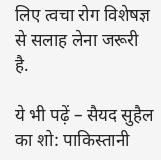लिए त्वचा रोग विशेषज्ञ से सलाह लेना जरूरी है.

ये भी पढ़ें – सैयद सुहैल का शो: पाकिस्तानी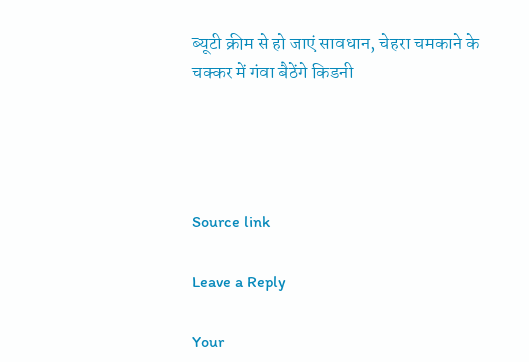ब्यूटी क्रीम से हो जाएं सावधान, चेहरा चमकाने के चक्कर में गंवा बैठेंगे किडनी




Source link

Leave a Reply

Your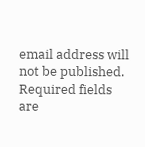email address will not be published. Required fields are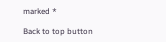marked *

Back to top button